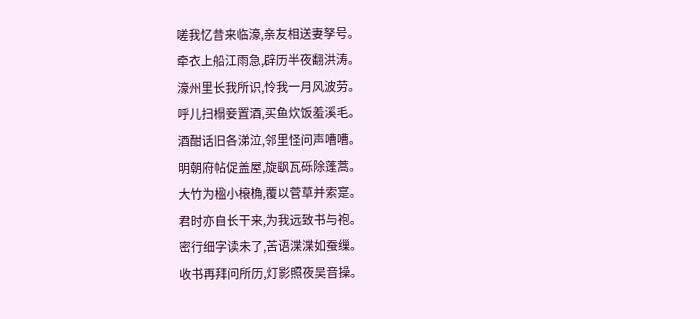嗟我忆昔来临濠,亲友相送妻孥号。
牵衣上船江雨急,辟历半夜翻洪涛。
濠州里长我所识,怜我一月风波劳。
呼儿扫榻妾置酒,买鱼炊饭羞溪毛。
酒酣话旧各涕泣,邻里怪问声嘈嘈。
明朝府帖促盖屋,旋飖瓦砾除蓬蒿。
大竹为楹小榱桷,覆以菅草并索寔。
君时亦自长干来,为我远致书与袍。
密行细字读未了,苦语渫渫如蚕缫。
收书再拜问所历,灯影照夜吴音操。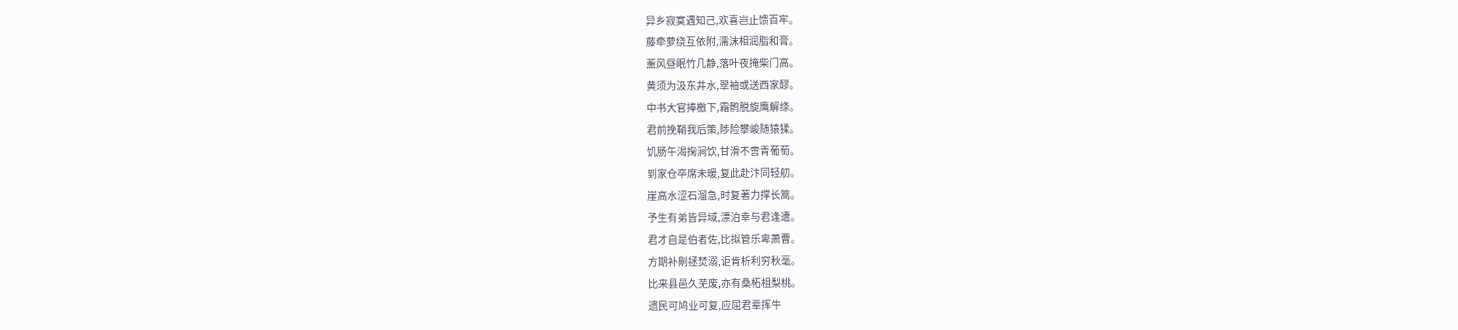异乡寂寞遇知己,欢喜岂止馈百牢。
藤牵萝绕互依附,濡沫相润脂和膏。
薰风昼眠竹几静,落叶夜掩柴门高。
黄须为汲东井水,翠袖或送西家醪。
中书大官捧檄下,霜鹘脱旋鹰解绦。
君前挽鞘我后策,陟险攀峻随猿猱。
饥肠午渴掬涧饮,甘滑不啻青葡萄。
到家仓卒席未暖,复此赴汴同轻舠。
崖高水涩石溜急,时复著力撑长篙。
予生有弟皆异域,漂泊幸与君逢遭。
君才自是伯者佐,比拟管乐卑萧曹。
方期补劓拯焚溺,讵肯析利穷秋毫。
比来县邑久芜废,亦有桑柘柤梨桃。
遗民可鸠业可复,应屈君辈挥牛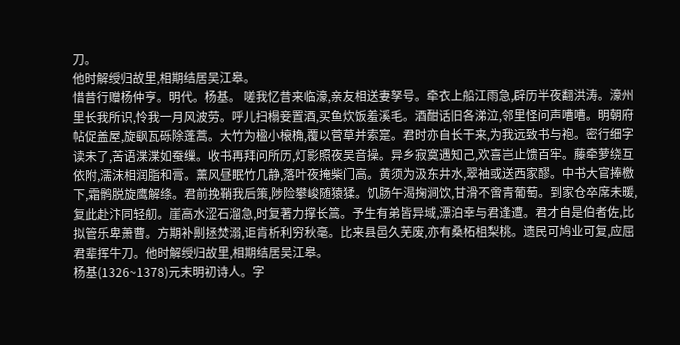刀。
他时解绶归故里,相期结居吴江皋。
惜昔行赠杨仲亨。明代。杨基。 嗟我忆昔来临濠,亲友相送妻孥号。牵衣上船江雨急,辟历半夜翻洪涛。濠州里长我所识,怜我一月风波劳。呼儿扫榻妾置酒,买鱼炊饭羞溪毛。酒酣话旧各涕泣,邻里怪问声嘈嘈。明朝府帖促盖屋,旋飖瓦砾除蓬蒿。大竹为楹小榱桷,覆以菅草并索寔。君时亦自长干来,为我远致书与袍。密行细字读未了,苦语渫渫如蚕缫。收书再拜问所历,灯影照夜吴音操。异乡寂寞遇知己,欢喜岂止馈百牢。藤牵萝绕互依附,濡沫相润脂和膏。薰风昼眠竹几静,落叶夜掩柴门高。黄须为汲东井水,翠袖或送西家醪。中书大官捧檄下,霜鹘脱旋鹰解绦。君前挽鞘我后策,陟险攀峻随猿猱。饥肠午渴掬涧饮,甘滑不啻青葡萄。到家仓卒席未暖,复此赴汴同轻舠。崖高水涩石溜急,时复著力撑长篙。予生有弟皆异域,漂泊幸与君逢遭。君才自是伯者佐,比拟管乐卑萧曹。方期补劓拯焚溺,讵肯析利穷秋毫。比来县邑久芜废,亦有桑柘柤梨桃。遗民可鸠业可复,应屈君辈挥牛刀。他时解绶归故里,相期结居吴江皋。
杨基(1326~1378)元末明初诗人。字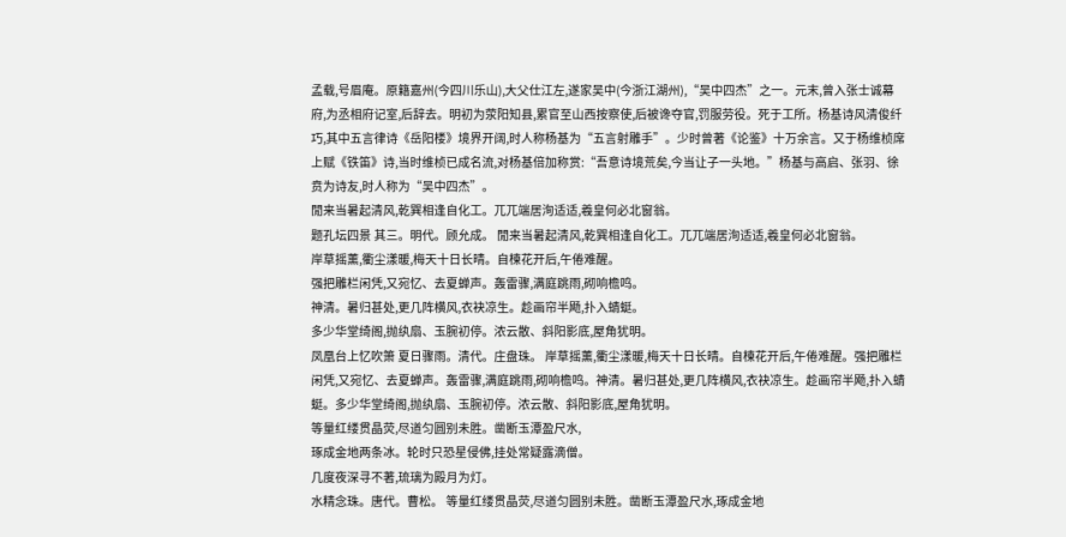孟载,号眉庵。原籍嘉州(今四川乐山),大父仕江左,遂家吴中(今浙江湖州),“吴中四杰”之一。元末,曾入张士诚幕府,为丞相府记室,后辞去。明初为荥阳知县,累官至山西按察使,后被谗夺官,罚服劳役。死于工所。杨基诗风清俊纤巧,其中五言律诗《岳阳楼》境界开阔,时人称杨基为“五言射雕手”。少时曾著《论鉴》十万余言。又于杨维桢席上赋《铁笛》诗,当时维桢已成名流,对杨基倍加称赏:“吾意诗境荒矣,今当让子一头地。”杨基与高启、张羽、徐贲为诗友,时人称为“吴中四杰”。
閒来当暑起清风,乾巽相逢自化工。兀兀端居洵适适,羲皇何必北窗翁。
题孔坛四景 其三。明代。顾允成。 閒来当暑起清风,乾巽相逢自化工。兀兀端居洵适适,羲皇何必北窗翁。
岸草摇薰,衢尘漾暖,梅天十日长晴。自楝花开后,午倦难醒。
强把雕栏闲凭,又宛忆、去夏蝉声。轰雷骤,满庭跳雨,砌响檐鸣。
神清。暑归甚处,更几阵横风,衣袂凉生。趁画帘半飏,扑入蜻蜓。
多少华堂绮阁,抛纨扇、玉腕初停。浓云散、斜阳影底,屋角犹明。
凤凰台上忆吹箫 夏日骤雨。清代。庄盘珠。 岸草摇薰,衢尘漾暖,梅天十日长晴。自楝花开后,午倦难醒。强把雕栏闲凭,又宛忆、去夏蝉声。轰雷骤,满庭跳雨,砌响檐鸣。神清。暑归甚处,更几阵横风,衣袂凉生。趁画帘半飏,扑入蜻蜓。多少华堂绮阁,抛纨扇、玉腕初停。浓云散、斜阳影底,屋角犹明。
等量红缕贯晶荧,尽道匀圆别未胜。凿断玉潭盈尺水,
琢成金地两条冰。轮时只恐星侵佛,挂处常疑露滴僧。
几度夜深寻不著,琉璃为殿月为灯。
水精念珠。唐代。曹松。 等量红缕贯晶荧,尽道匀圆别未胜。凿断玉潭盈尺水,琢成金地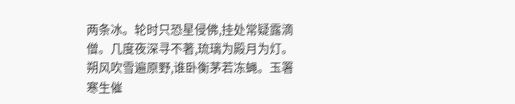两条冰。轮时只恐星侵佛,挂处常疑露滴僧。几度夜深寻不著,琉璃为殿月为灯。
朔风吹雪遍原野,谁卧衡茅若冻蝇。玉署寒生催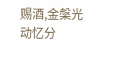赐酒,金槃光动忆分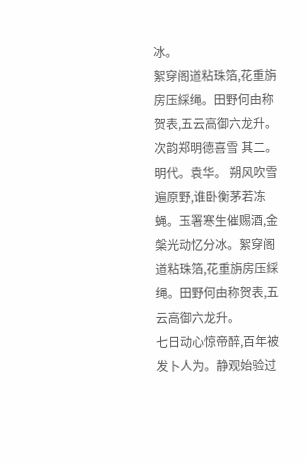冰。
絮穿阁道粘珠箔,花重旃房压綵绳。田野何由称贺表,五云高御六龙升。
次韵郑明德喜雪 其二。明代。袁华。 朔风吹雪遍原野,谁卧衡茅若冻蝇。玉署寒生催赐酒,金槃光动忆分冰。絮穿阁道粘珠箔,花重旃房压綵绳。田野何由称贺表,五云高御六龙升。
七日动心惊帝醉,百年被发卜人为。静观始验过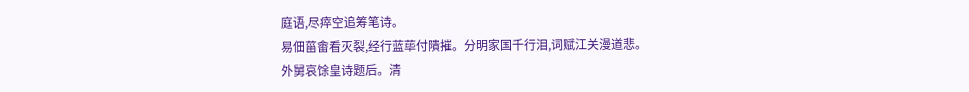庭语,尽瘁空追筹笔诗。
易佃菑畬看灭裂,经行蓝荜付隤摧。分明家国千行泪,词赋江关漫道悲。
外舅哀馀皇诗题后。清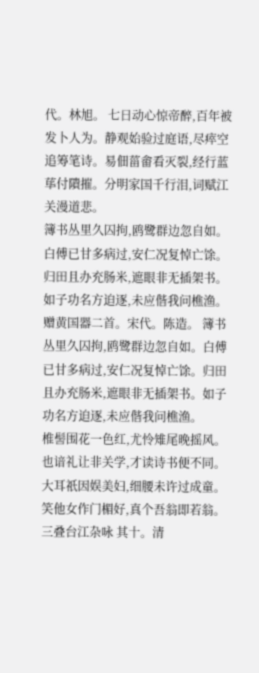代。林旭。 七日动心惊帝醉,百年被发卜人为。静观始验过庭语,尽瘁空追筹笔诗。易佃菑畬看灭裂,经行蓝荜付隤摧。分明家国千行泪,词赋江关漫道悲。
簿书丛里久囚拘,鸥鹭群边忽自如。
白傅已甘多病过,安仁况复悼亡馀。
归田且办充肠米,遮眼非无插架书。
如子功名方迫逐,未应偕我问樵渔。
赠黄国器二首。宋代。陈造。 簿书丛里久囚拘,鸥鹭群边忽自如。白傅已甘多病过,安仁况复悼亡馀。归田且办充肠米,遮眼非无插架书。如子功名方迫逐,未应偕我问樵渔。
椎髻围花一色红,尤怜雉尾晚摇风。也谙礼让非关学,才读诗书便不同。
大耳祇因娱美妇,细腰未许过成童。笑他女作门楣好,真个吾翁即若翁。
三叠台江杂咏 其十。清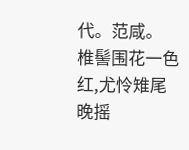代。范咸。 椎髻围花一色红,尤怜雉尾晚摇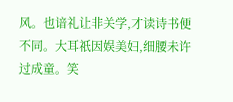风。也谙礼让非关学,才读诗书便不同。大耳祇因娱美妇,细腰未许过成童。笑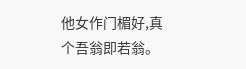他女作门楣好,真个吾翁即若翁。